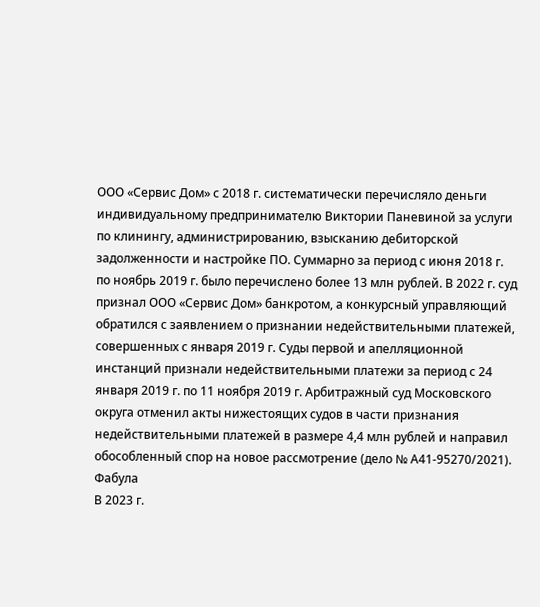ООО «Сервис Дом» с 2018 г. систематически перечисляло деньги индивидуальному предпринимателю Виктории Паневиной за услуги по клинингу, администрированию, взысканию дебиторской задолженности и настройке ПО. Суммарно за период с июня 2018 г. по ноябрь 2019 г. было перечислено более 13 млн рублей. В 2022 г. суд признал ООО «Сервис Дом» банкротом, а конкурсный управляющий обратился с заявлением о признании недействительными платежей, совершенных с января 2019 г. Суды первой и апелляционной инстанций признали недействительными платежи за период с 24 января 2019 г. по 11 ноября 2019 г. Арбитражный суд Московского округа отменил акты нижестоящих судов в части признания недействительными платежей в размере 4,4 млн рублей и направил обособленный спор на новое рассмотрение (дело № А41-95270/2021).
Фабула
В 2023 г.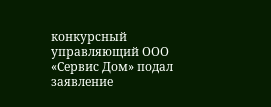конкурсный управляющий ООО «Сервис Дом» подал заявление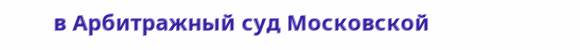в Арбитражный суд Московской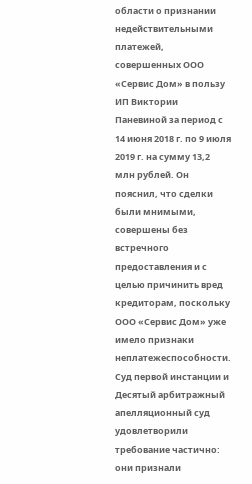области о признании недействительными платежей, совершенных ООО «Сервис Дом» в пользу ИП Виктории Паневиной за период с 14 июня 2018 г. по 9 июля 2019 г. на сумму 13,2 млн рублей. Он пояснил, что сделки были мнимыми, совершены без встречного предоставления и с целью причинить вред кредиторам, поскольку ООО «Сервис Дом» уже имело признаки неплатежеспособности.
Суд первой инстанции и Десятый арбитражный апелляционный суд удовлетворили требование частично: они признали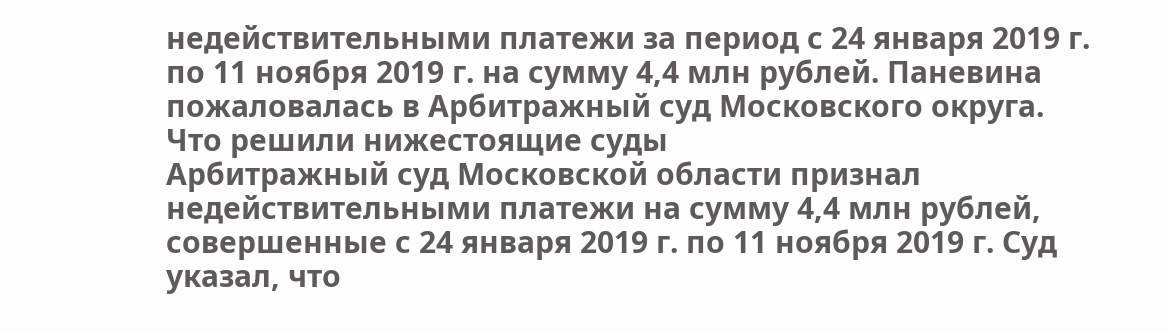недействительными платежи за период с 24 января 2019 г. по 11 ноября 2019 г. на сумму 4,4 млн рублей. Паневина пожаловалась в Арбитражный суд Московского округа.
Что решили нижестоящие суды
Арбитражный суд Московской области признал недействительными платежи на сумму 4,4 млн рублей, совершенные с 24 января 2019 г. по 11 ноября 2019 г. Суд указал, что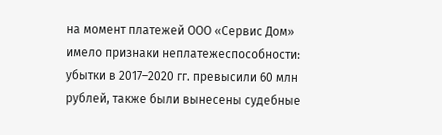на момент платежей ООО «Сервис Дом» имело признаки неплатежеспособности: убытки в 2017–2020 гг. превысили 60 млн рублей, также были вынесены судебные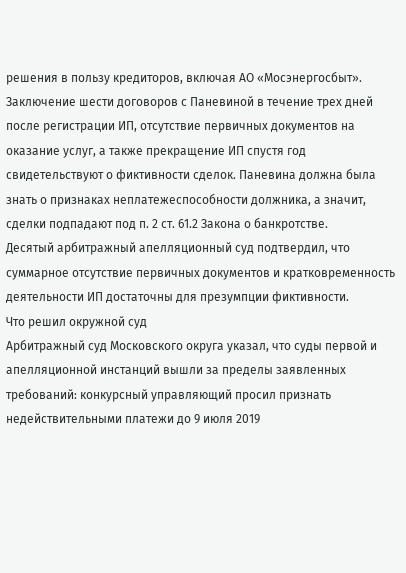решения в пользу кредиторов, включая АО «Мосэнергосбыт».
Заключение шести договоров с Паневиной в течение трех дней после регистрации ИП, отсутствие первичных документов на оказание услуг, а также прекращение ИП спустя год свидетельствуют о фиктивности сделок. Паневина должна была знать о признаках неплатежеспособности должника, а значит, сделки подпадают под п. 2 ст. 61.2 Закона о банкротстве.
Десятый арбитражный апелляционный суд подтвердил, что суммарное отсутствие первичных документов и кратковременность деятельности ИП достаточны для презумпции фиктивности.
Что решил окружной суд
Арбитражный суд Московского округа указал, что суды первой и апелляционной инстанций вышли за пределы заявленных требований: конкурсный управляющий просил признать недействительными платежи до 9 июля 2019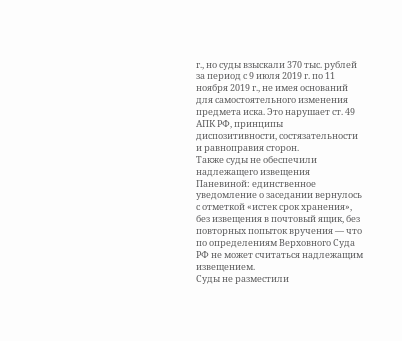г., но суды взыскали 370 тыс. рублей за период с 9 июля 2019 г. по 11 ноября 2019 г., не имея оснований для самостоятельного изменения предмета иска. Это нарушает ст. 49 АПК РФ, принципы диспозитивности, состязательности и равноправия сторон.
Также суды не обеспечили надлежащего извещения Паневиной: единственное уведомление о заседании вернулось с отметкой «истек срок хранения», без извещения в почтовый ящик, без повторных попыток вручения — что по определениям Верховного Суда РФ не может считаться надлежащим извещением.
Суды не разместили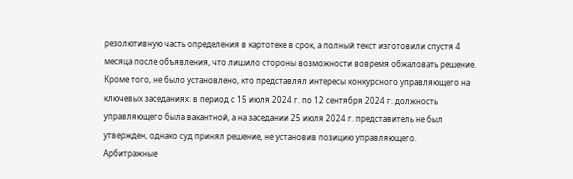резолютивную часть определения в картотеке в срок, а полный текст изготовили спустя 4 месяца после объявления, что лишило стороны возможности вовремя обжаловать решение.
Кроме того, не было установлено, кто представлял интересы конкурсного управляющего на ключевых заседаниях: в период с 15 июля 2024 г. по 12 сентября 2024 г. должность управляющего была вакантной, а на заседании 25 июля 2024 г. представитель не был утвержден, однако суд принял решение, не установив позицию управляющего.
Арбитражные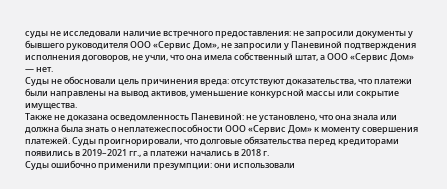суды не исследовали наличие встречного предоставления: не запросили документы у бывшего руководителя ООО «Сервис Дом», не запросили у Паневиной подтверждения исполнения договоров, не учли, что она имела собственный штат, а ООО «Сервис Дом» — нет.
Суды не обосновали цель причинения вреда: отсутствуют доказательства, что платежи были направлены на вывод активов, уменьшение конкурсной массы или сокрытие имущества.
Также не доказана осведомленность Паневиной: не установлено, что она знала или должна была знать о неплатежеспособности ООО «Сервис Дом» к моменту совершения платежей. Суды проигнорировали, что долговые обязательства перед кредиторами появились в 2019–2021 гг., а платежи начались в 2018 г.
Суды ошибочно применили презумпции: они использовали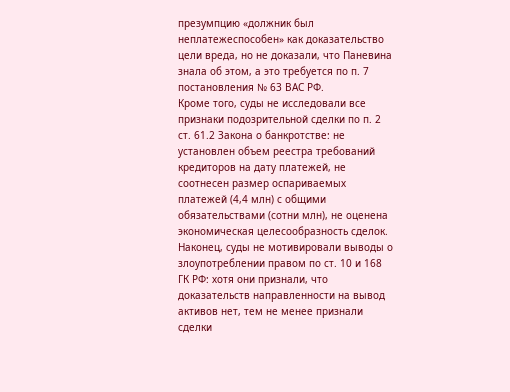презумпцию «должник был неплатежеспособен» как доказательство цели вреда, но не доказали, что Паневина знала об этом, а это требуется по п. 7 постановления № 63 ВАС РФ.
Кроме того, суды не исследовали все признаки подозрительной сделки по п. 2 ст. 61.2 Закона о банкротстве: не установлен объем реестра требований кредиторов на дату платежей, не соотнесен размер оспариваемых платежей (4,4 млн) с общими обязательствами (сотни млн), не оценена экономическая целесообразность сделок.
Наконец, суды не мотивировали выводы о злоупотреблении правом по ст. 10 и 168 ГК РФ: хотя они признали, что доказательств направленности на вывод активов нет, тем не менее признали сделки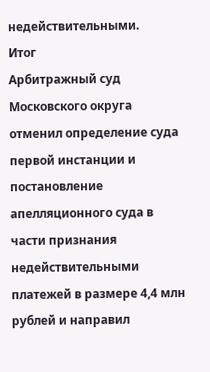недействительными.
Итог
Арбитражный суд Московского округа отменил определение суда первой инстанции и постановление апелляционного суда в части признания недействительными платежей в размере 4,4 млн рублей и направил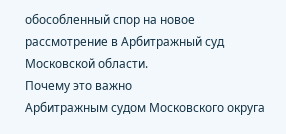обособленный спор на новое рассмотрение в Арбитражный суд Московской области.
Почему это важно
Арбитражным судом Московского округа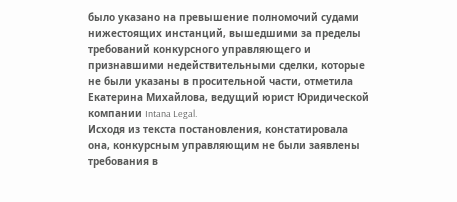было указано на превышение полномочий судами нижестоящих инстанций, вышедшими за пределы требований конкурсного управляющего и признавшими недействительными сделки, которые не были указаны в просительной части, отметила Екатерина Михайлова, ведущий юрист Юридической компании Intana Legal.
Исходя из текста постановления, констатировала она, конкурсным управляющим не были заявлены требования в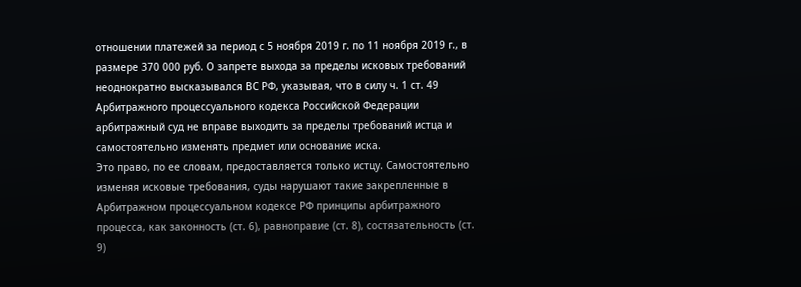отношении платежей за период с 5 ноября 2019 г. по 11 ноября 2019 г., в размере 370 000 руб. О запрете выхода за пределы исковых требований неоднократно высказывался ВС РФ, указывая, что в силу ч. 1 ст. 49 Арбитражного процессуального кодекса Российской Федерации арбитражный суд не вправе выходить за пределы требований истца и самостоятельно изменять предмет или основание иска.
Это право, по ее словам, предоставляется только истцу. Самостоятельно изменяя исковые требования, суды нарушают такие закрепленные в Арбитражном процессуальном кодексе РФ принципы арбитражного процесса, как законность (ст. 6), равноправие (ст. 8), состязательность (ст. 9)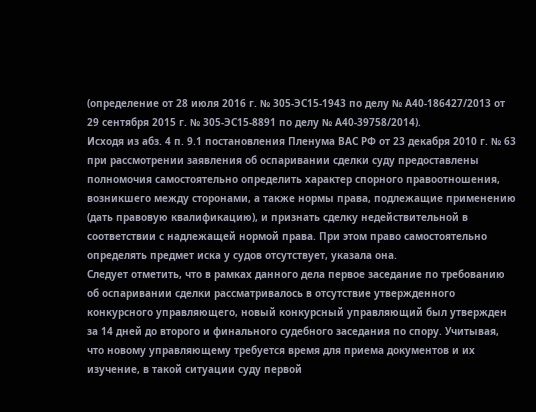(определение от 28 июля 2016 г. № 305-ЭС15-1943 по делу № А40-186427/2013 от 29 сентября 2015 г. № 305-ЭС15-8891 по делу № А40-39758/2014).
Исходя из абз. 4 п. 9.1 постановления Пленума ВАС РФ от 23 декабря 2010 г. № 63 при рассмотрении заявления об оспаривании сделки суду предоставлены полномочия самостоятельно определить характер спорного правоотношения, возникшего между сторонами, а также нормы права, подлежащие применению (дать правовую квалификацию), и признать сделку недействительной в соответствии с надлежащей нормой права. При этом право самостоятельно определять предмет иска у судов отсутствует, указала она.
Следует отметить, что в рамках данного дела первое заседание по требованию об оспаривании сделки рассматривалось в отсутствие утвержденного конкурсного управляющего, новый конкурсный управляющий был утвержден за 14 дней до второго и финального судебного заседания по спору. Учитывая, что новому управляющему требуется время для приема документов и их изучение, в такой ситуации суду первой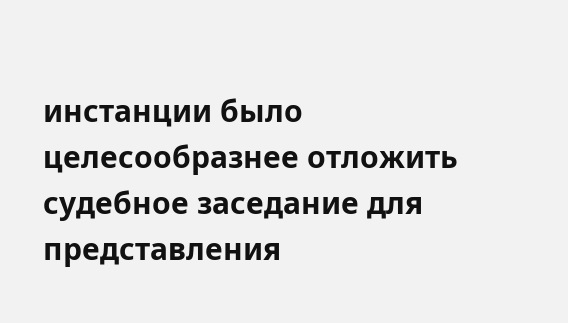инстанции было целесообразнее отложить судебное заседание для представления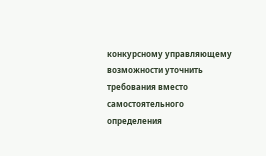конкурсному управляющему возможности уточнить требования вместо самостоятельного определения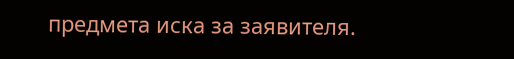предмета иска за заявителя.